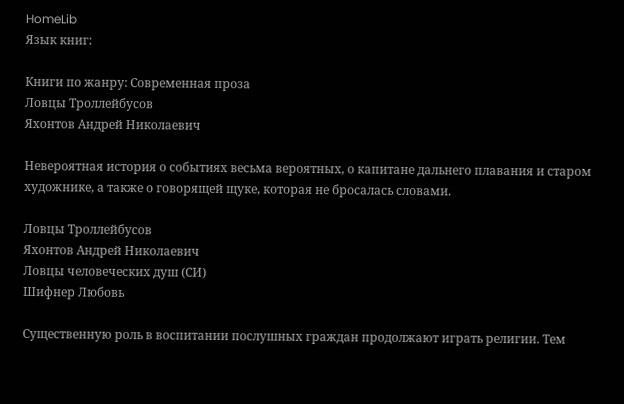HomeLib
Язык книг:

Книги по жанру: Современная проза
Ловцы Троллейбусов
Яхонтов Андрей Николаевич

Невероятная история о событиях весьма вероятных, о капитане дальнего плавания и старом художнике, а также о говорящей щуке, которая не бросалась словами.

Ловцы Троллейбусов
Яхонтов Андрей Николаевич
Ловцы человеческих душ (СИ)
Шифнер Любовь

Существенную роль в воспитании послушных граждан продолжают играть религии. Тем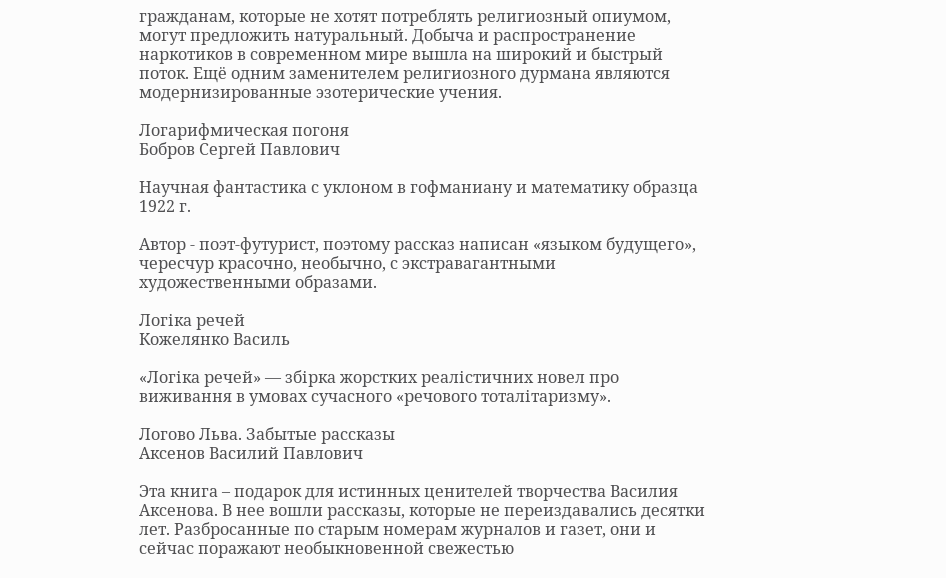гражданам, которые не хотят потреблять религиозный опиумом, могут предложить натуральный. Добыча и распространение наркотиков в современном мире вышла на широкий и быстрый поток. Ещё одним заменителем религиозного дурмана являются модернизированные эзотерические учения.

Логарифмическая погоня
Бобров Сергей Павлович

Научная фантастика с уклоном в гофманиану и математику образца 1922 г.

Автор - поэт-футурист, поэтому рассказ написан «языком будущего», чересчур красочно, необычно, с экстравагантными художественными образами.

Логіка речей
Кожелянко Василь

«Логіка речей» — збірка жорстких реалістичних новел про виживання в умовах сучасного «речового тоталітаризму».

Логово Льва. Забытые рассказы
Аксенов Василий Павлович

Эта книга – подарок для истинных ценителей творчества Василия Аксенова. В нее вошли рассказы, которые не переиздавались десятки лет. Разбросанные по старым номерам журналов и газет, они и сейчас поражают необыкновенной свежестью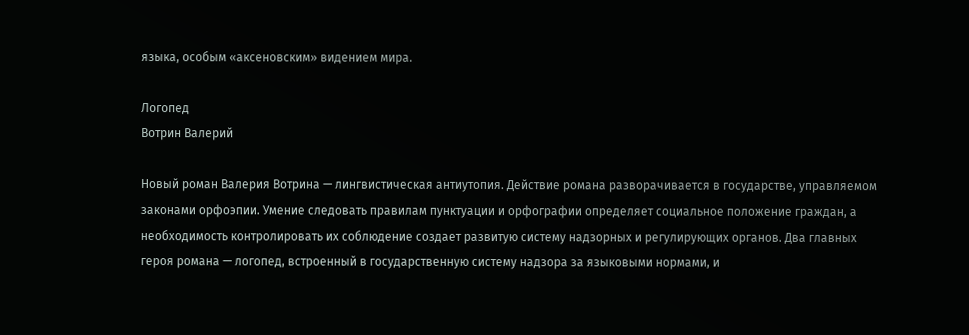языка, особым «аксеновским» видением мира.

Логопед
Вотрин Валерий

Новый роман Валерия Вотрина — лингвистическая антиутопия. Действие романа разворачивается в государстве, управляемом законами орфоэпии. Умение следовать правилам пунктуации и орфографии определяет социальное положение граждан, а необходимость контролировать их соблюдение создает развитую систему надзорных и регулирующих органов. Два главных героя романа — логопед, встроенный в государственную систему надзора за языковыми нормами, и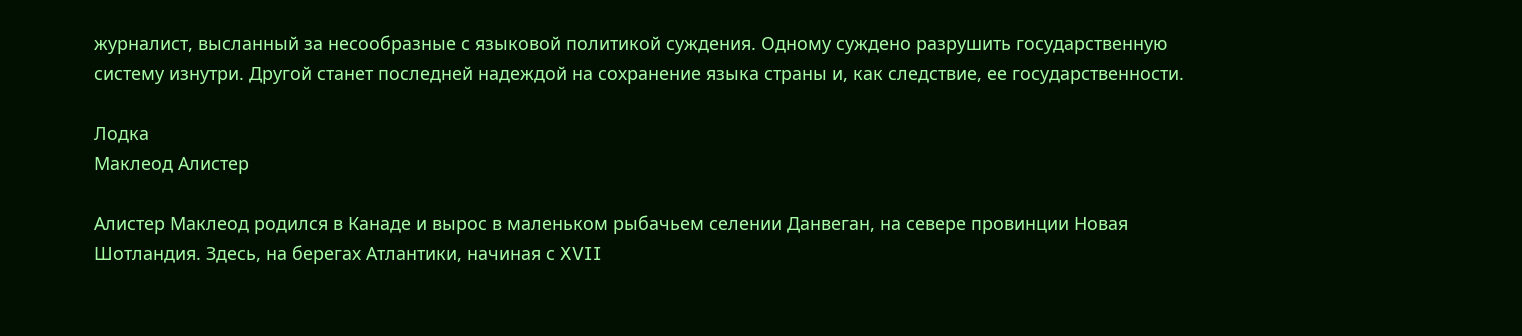журналист, высланный за несообразные с языковой политикой суждения. Одному суждено разрушить государственную систему изнутри. Другой станет последней надеждой на сохранение языка страны и, как следствие, ее государственности.

Лодка
Маклеод Алистер

Алистер Маклеод родился в Канаде и вырос в маленьком рыбачьем селении Данвеган, на севере провинции Новая Шотландия. Здесь, на берегах Атлантики, начиная с XVII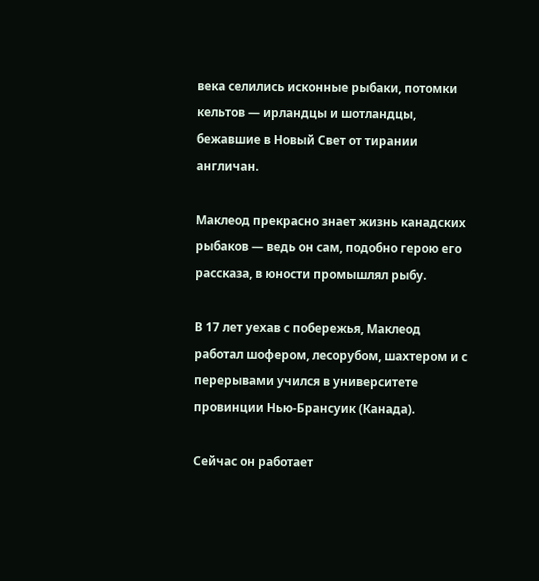века селились исконные рыбаки, потомки кельтов — ирландцы и шотландцы, бежавшие в Новый Свет от тирании англичан.

Маклеод прекрасно знает жизнь канадских рыбаков — ведь он сам, подобно герою его рассказа, в юности промышлял рыбу.

В 17 лет уехав с побережья, Маклеод работал шофером, лесорубом, шахтером и с перерывами учился в университете провинции Нью-Брансуик (Канада).

Сейчас он работает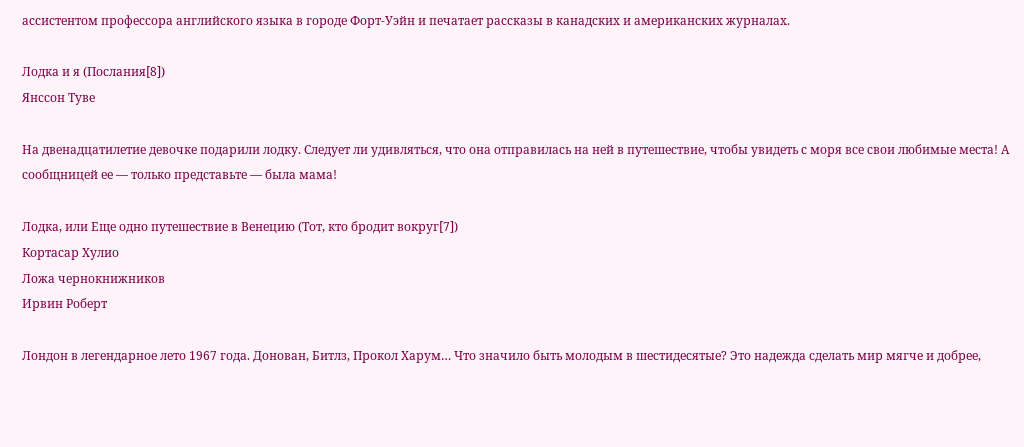ассистентом профессора английского языка в городе Форт-Уэйн и печатает рассказы в канадских и американских журналах.

Лодка и я (Послания[8])
Янссон Туве

На двенадцатилетие девочке подарили лодку. Следует ли удивляться, что она отправилась на ней в путешествие, чтобы увидеть с моря все свои любимые места! А сообщницей ее — только представьте — была мама!

Лодка, или Еще одно путешествие в Венецию (Тот, кто бродит вокруг[7])
Кортасар Хулио
Ложа чернокнижников
Ирвин Роберт

Лондон в легендарное лето 1967 года. Донован, Битлз, Прокол Харум… Что значило быть молодым в шестидесятые? Это надежда сделать мир мягче и добрее,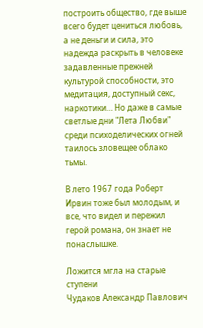построить общество, где выше всего будет цениться любовь, а не деньги и сила, это надежда раскрыть в человеке задавленные прежней культурой способности, это медитация, доступный секс, наркотики… Но даже в самые светлые дни "Лета Любви" среди психоделических огней таилось зловещее облако тьмы.

В лето 1967 года Роберт Ирвин тоже был молодым, и все, что видел и пережил герой романа, он знает не понаслышке.

Ложится мгла на старые ступени
Чудаков Александр Павлович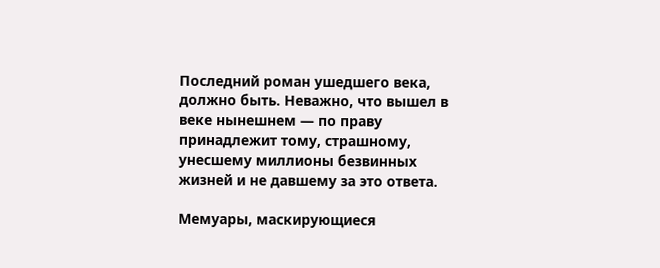Последний роман ушедшего века, должно быть. Неважно, что вышел в веке нынешнем — по праву принадлежит тому, страшному, унесшему миллионы безвинных жизней и не давшему за это ответа.

Мемуары, маскирующиеся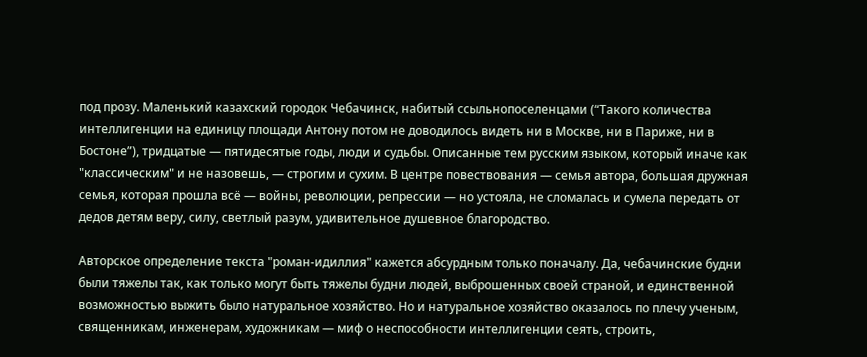под прозу. Маленький казахский городок Чебачинск, набитый ссыльнопоселенцами (“Такого количества интеллигенции на единицу площади Антону потом не доводилось видеть ни в Москве, ни в Париже, ни в Бостоне”), тридцатые — пятидесятые годы, люди и судьбы. Описанные тем русским языком, который иначе как "классическим" и не назовешь, — строгим и сухим. В центре повествования — семья автора, большая дружная семья, которая прошла всё — войны, революции, репрессии — но устояла, не сломалась и сумела передать от дедов детям веру, силу, светлый разум, удивительное душевное благородство.

Авторское определение текста "роман-идиллия" кажется абсурдным только поначалу. Да, чебачинские будни были тяжелы так, как только могут быть тяжелы будни людей, выброшенных своей страной, и единственной возможностью выжить было натуральное хозяйство. Но и натуральное хозяйство оказалось по плечу ученым, священникам, инженерам, художникам — миф о неспособности интеллигенции сеять, строить,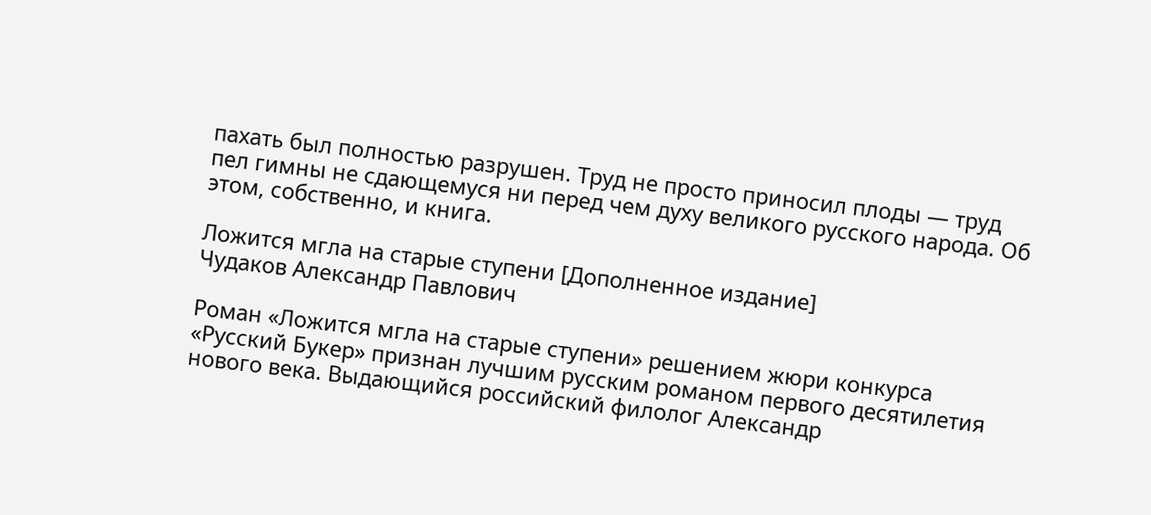пахать был полностью разрушен. Труд не просто приносил плоды — труд пел гимны не сдающемуся ни перед чем духу великого русского народа. Об этом, собственно, и книга.

Ложится мгла на старые ступени [Дополненное издание]
Чудаков Александр Павлович

Роман «Ложится мгла на старые ступени» решением жюри конкурса «Русский Букер» признан лучшим русским романом первого десятилетия нового века. Выдающийся российский филолог Александр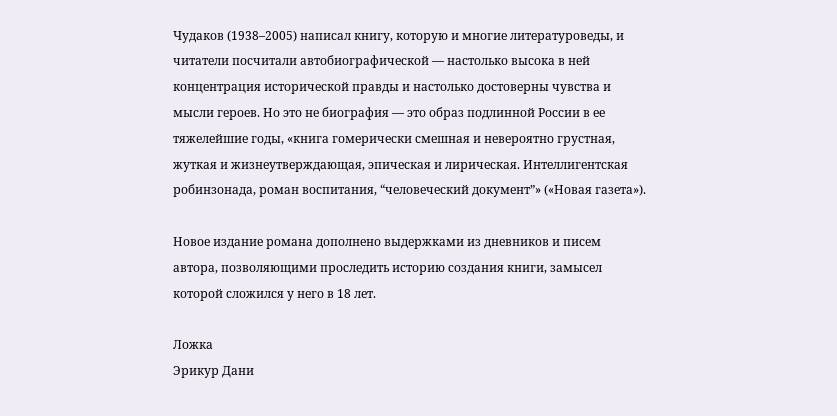Чудаков (1938–2005) написал книгу, которую и многие литературоведы, и читатели посчитали автобиографической — настолько высока в ней концентрация исторической правды и настолько достоверны чувства и мысли героев. Но это не биография — это образ подлинной России в ее тяжелейшие годы, «книга гомерически смешная и невероятно грустная, жуткая и жизнеутверждающая, эпическая и лирическая. Интеллигентская робинзонада, роман воспитания, “человеческий документ”» («Новая газета»).

Новое издание романа дополнено выдержками из дневников и писем автора, позволяющими проследить историю создания книги, замысел которой сложился у него в 18 лет.

Ложка
Эрикур Дани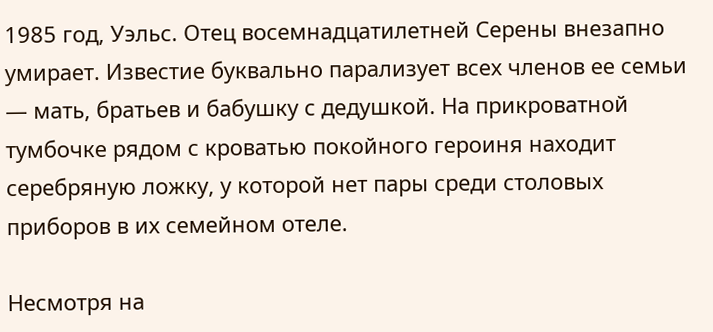1985 год, Уэльс. Отец восемнадцатилетней Серены внезапно умирает. Известие буквально парализует всех членов ее семьи — мать, братьев и бабушку с дедушкой. На прикроватной тумбочке рядом с кроватью покойного героиня находит серебряную ложку, у которой нет пары среди столовых приборов в их семейном отеле.

Несмотря на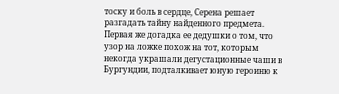тоску и боль в сердце, Серена решает разгадать тайну найденного предмета. Первая же догадка ее дедушки о том, что узор на ложке похож на тот, которым некогда украшали дегустационные чаши в Бургундии, подталкивает юную героиню к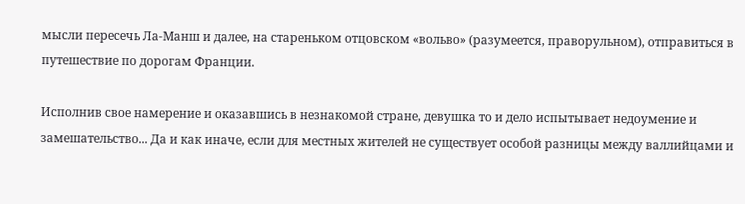мысли пересечь Ла-Манш и далее, на стареньком отцовском «вольво» (разумеется, праворульном), отправиться в путешествие по дорогам Франции.

Исполнив свое намерение и оказавшись в незнакомой стране, девушка то и дело испытывает недоумение и замешательство... Да и как иначе, если для местных жителей не существует особой разницы между валлийцами и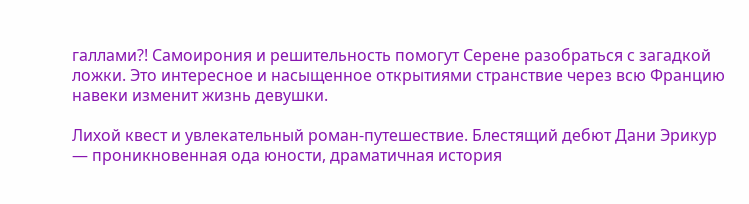галлами?! Самоирония и решительность помогут Серене разобраться с загадкой ложки. Это интересное и насыщенное открытиями странствие через всю Францию навеки изменит жизнь девушки.

Лихой квест и увлекательный роман-путешествие. Блестящий дебют Дани Эрикур — проникновенная ода юности, драматичная история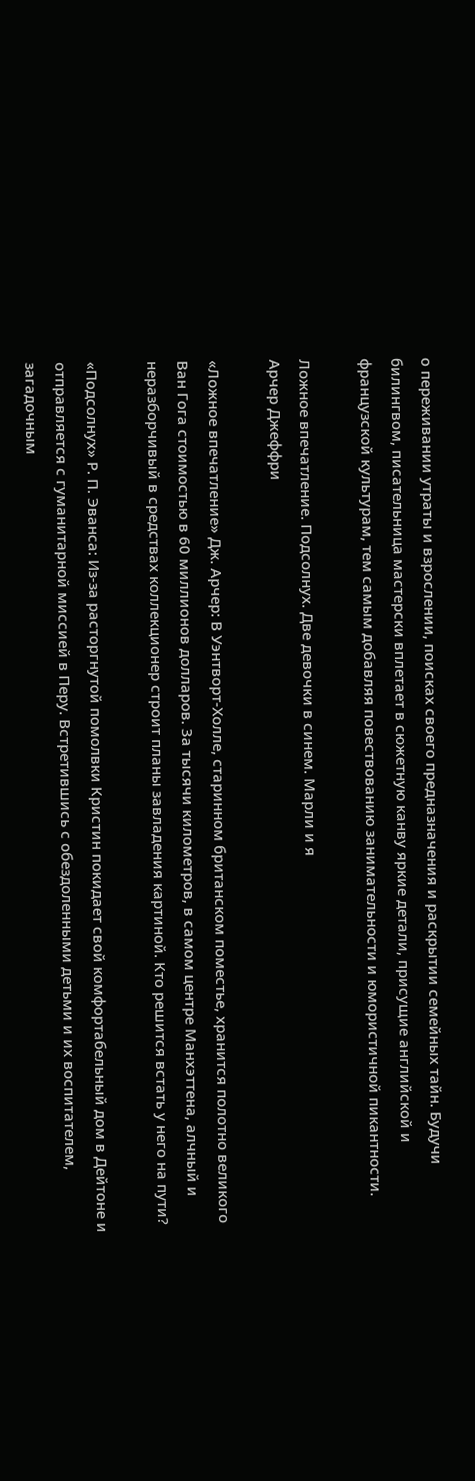о переживании утраты и взрослении, поисках своего предназначения и раскрытии семейных тайн. Будучи билингвом, писательница мастерски вплетает в сюжетную канву яркие детали, присущие английской и французской культурам, тем самым добавляя повествованию занимательности и юмористичной пикантности.

Ложное впечатление. Подсолнух. Две девочки в синем. Марли и я
Арчер Джеффри

«Ложное впечатление» Дж. Арчер: В Уэнтворт-Холле, старинном британском поместье, хранится полотно великого Ван Гога стоимостью в 60 миллионов долларов. За тысячи километров, в самом центре Манхэттена, алчный и неразборчивый в средствах коллекционер строит планы завладения картиной. Кто решится встать у него на пути?

«Подсолнух» Р. П. Эванса: Из-за расторгнутой помолвки Кристин покидает свой комфортабельный дом в Дейтоне и отправляется с гуманитарной миссией в Перу. Встретившись с обездоленными детьми и их воспитателем, загадочным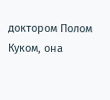доктором Полом Куком, она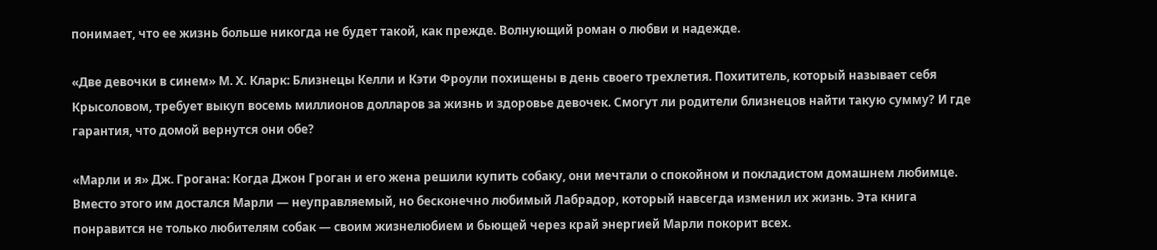понимает, что ее жизнь больше никогда не будет такой, как прежде. Волнующий роман о любви и надежде.

«Две девочки в синем» М. Х. Кларк: Близнецы Келли и Кэти Фроули похищены в день своего трехлетия. Похититель, который называет себя Крысоловом, требует выкуп восемь миллионов долларов за жизнь и здоровье девочек. Смогут ли родители близнецов найти такую сумму? И где гарантия, что домой вернутся они обе?

«Марли и я» Дж. Грогана: Когда Джон Гроган и его жена решили купить собаку, они мечтали о спокойном и покладистом домашнем любимце. Вместо этого им достался Марли — неуправляемый, но бесконечно любимый Лабрадор, который навсегда изменил их жизнь. Эта книга понравится не только любителям собак — своим жизнелюбием и бьющей через край энергией Марли покорит всех.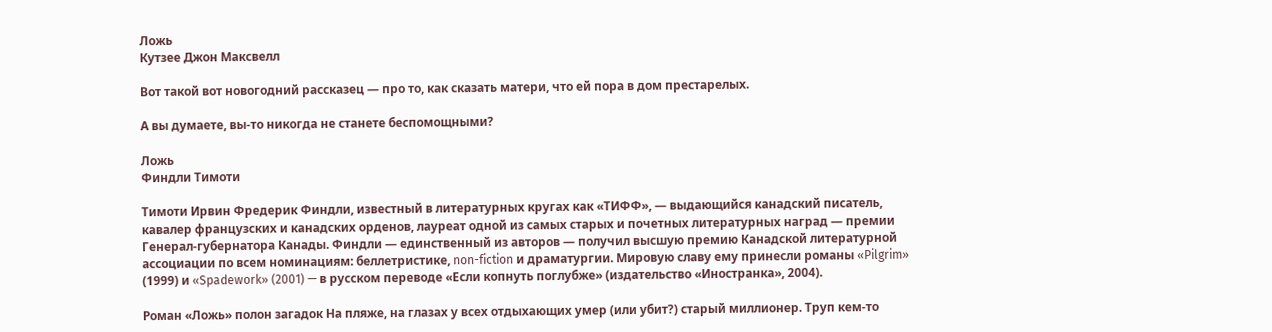Ложь
Кутзее Джон Максвелл

Вот такой вот новогодний рассказец — про то, как сказать матери, что ей пора в дом престарелых.

А вы думаете, вы-то никогда не станете беспомощными?

Ложь
Финдли Тимоти

Тимоти Ирвин Фредерик Финдли, известный в литературных кругах как «ТИФФ», — выдающийся канадский писатель, кавалер французских и канадских орденов, лауреат одной из самых старых и почетных литературных наград — премии Генерал-губернатора Канады. Финдли — единственный из авторов — получил высшую премию Канадской литературной ассоциации по всем номинациям: беллетристике, non-fiction и драматургии. Мировую славу ему принесли романы «Pilgrim» (1999) и «Spadework» (2001) — в русском переводе «Если копнуть поглубже» (издательство «Иностранка», 2004).

Роман «Ложь» полон загадок На пляже, на глазах у всех отдыхающих умер (или убит?) старый миллионер. Труп кем-то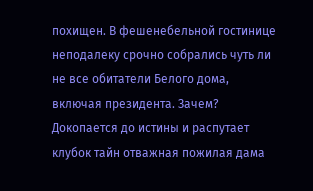похищен. В фешенебельной гостинице неподалеку срочно собрались чуть ли не все обитатели Белого дома, включая президента. Зачем? Докопается до истины и распутает клубок тайн отважная пожилая дама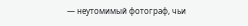— неутомимый фотограф, чьи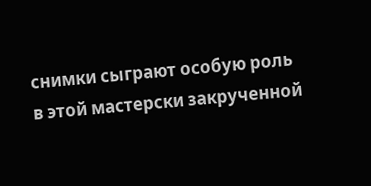снимки сыграют особую роль в этой мастерски закрученной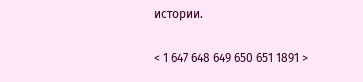истории.

< 1 647 648 649 650 651 1891 >